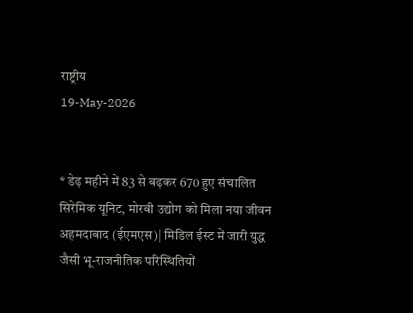राष्ट्रीय
19-May-2026


* डेढ़ महीने में 83 से बढ़कर 670 हुए संचालित सिरेमिक यूनिट, मोरबी उद्योग को मिला नया जीवन अहमदाबाद (ईएमएस)| मिडिल ईस्ट में जारी युद्ध जैसी भू-राजनीतिक परिस्थितियों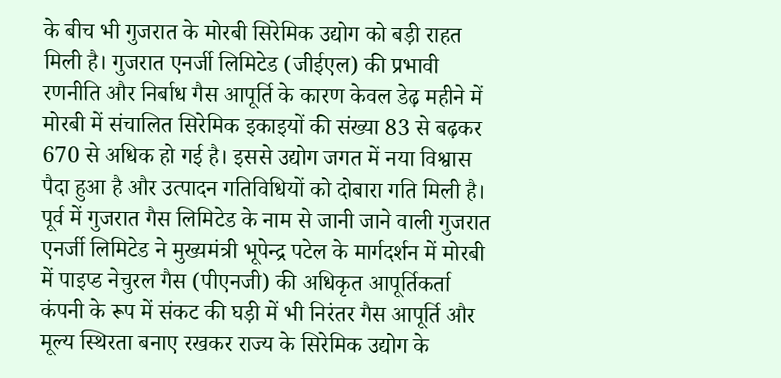के बीच भी गुजरात के मोरबी सिरेमिक उद्योग को बड़ी राहत मिली है। गुजरात एनर्जी लिमिटेड (जीईएल) की प्रभावी रणनीति और निर्बाध गैस आपूर्ति के कारण केवल डेढ़ महीने में मोरबी में संचालित सिरेमिक इकाइयों की संख्या 83 से बढ़कर 670 से अधिक हो गई है। इससे उद्योग जगत में नया विश्वास पैदा हुआ है और उत्पादन गतिविधियों को दोबारा गति मिली है। पूर्व में गुजरात गैस लिमिटेड के नाम से जानी जाने वाली गुजरात एनर्जी लिमिटेड ने मुख्यमंत्री भूपेन्द्र पटेल के मार्गदर्शन में मोरबी में पाइप्ड नेचुरल गैस (पीएनजी) की अधिकृत आपूर्तिकर्ता कंपनी के रूप में संकट की घड़ी में भी निरंतर गैस आपूर्ति और मूल्य स्थिरता बनाए रखकर राज्य के सिरेमिक उद्योग के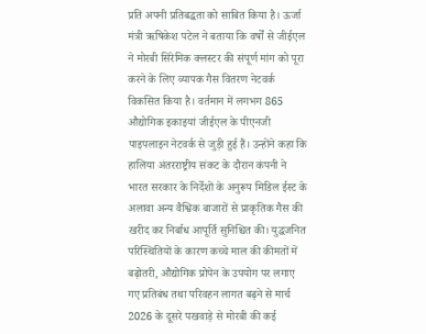प्रति अपनी प्रतिबद्धता को साबित किया है। ऊर्जा मंत्री ऋषिकेश पटेल ने बताया कि वर्षों से जीईएल ने मोरबी सिरेमिक क्लस्टर की संपूर्ण मांग को पूरा करने के लिए व्यापक गैस वितरण नेटवर्क विकसित किया है। वर्तमान में लगभग 865 औद्योगिक इकाइयां जीईएल के पीएनजी पाइपलाइन नेटवर्क से जुड़ी हुई हैं। उन्होंने कहा कि हालिया अंतरराष्ट्रीय संकट के दौरान कंपनी ने भारत सरकार के निर्देशों के अनुरूप मिडिल ईस्ट के अलावा अन्य वैश्विक बाजारों से प्राकृतिक गैस की खरीद कर निर्बाध आपूर्ति सुनिश्चित की। युद्धजनित परिस्थितियों के कारण कच्चे माल की कीमतों में बढ़ोतरी, औद्योगिक प्रोपेन के उपयोग पर लगाए गए प्रतिबंध तथा परिवहन लागत बढ़ने से मार्च 2026 के दूसरे पखवाड़े से मोरबी की कई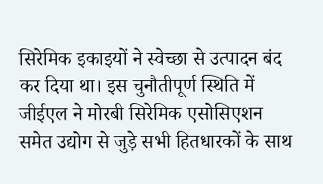सिरेमिक इकाइयों ने स्वेच्छा से उत्पादन बंद कर दिया था। इस चुनौतीपूर्ण स्थिति में जीईएल ने मोरबी सिरेमिक एसोसिएशन समेत उद्योग से जुड़े सभी हितधारकों के साथ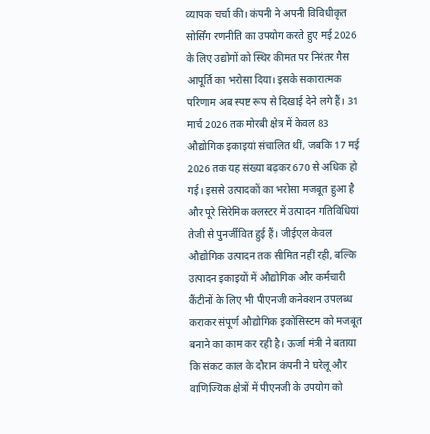व्यापक चर्चा की। कंपनी ने अपनी विविधीकृत सोर्सिंग रणनीति का उपयोग करते हुए मई 2026 के लिए उद्योगों को स्थिर कीमत पर निरंतर गैस आपूर्ति का भरोसा दिया। इसके सकारात्मक परिणाम अब स्पष्ट रूप से दिखाई देने लगे हैं। 31 मार्च 2026 तक मोरबी क्षेत्र में केवल 83 औद्योगिक इकाइयां संचालित थीं, जबकि 17 मई 2026 तक यह संख्या बढ़कर 670 से अधिक हो गई। इससे उत्पादकों का भरोसा मजबूत हुआ है और पूरे सिरेमिक क्लस्टर में उत्पादन गतिविधियां तेजी से पुनर्जीवित हुई हैं। जीईएल केवल औद्योगिक उत्पादन तक सीमित नहीं रही, बल्कि उत्पादन इकाइयों में औद्योगिक और कर्मचारी कैंटीनों के लिए भी पीएनजी कनेक्शन उपलब्ध कराकर संपूर्ण औद्योगिक इकोसिस्टम को मजबूत बनाने का काम कर रही है। ऊर्जा मंत्री ने बताया कि संकट काल के दौरान कंपनी ने घरेलू और वाणिज्यिक क्षेत्रों में पीएनजी के उपयोग को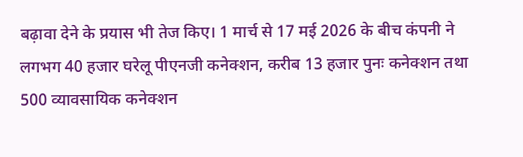बढ़ावा देने के प्रयास भी तेज किए। 1 मार्च से 17 मई 2026 के बीच कंपनी ने लगभग 40 हजार घरेलू पीएनजी कनेक्शन, करीब 13 हजार पुनः कनेक्शन तथा 500 व्यावसायिक कनेक्शन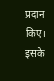प्रदान किए। इसके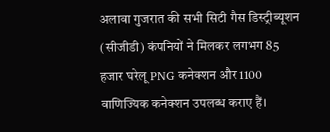अलावा गुजरात की सभी सिटी गैस डिस्ट्रीब्यूशन (सीजीडी) कंपनियों ने मिलकर लगभग 85 हजार घरेलू PNG कनेक्शन और 1100 वाणिज्यिक कनेक्शन उपलब्ध कराए हैं।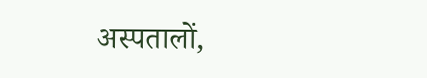अस्पतालों,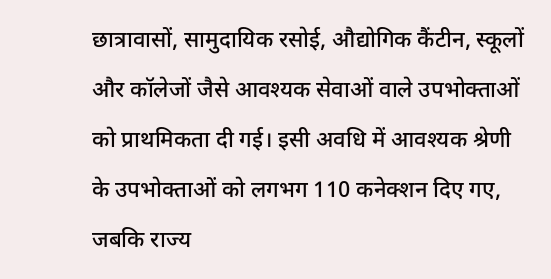छात्रावासों, सामुदायिक रसोई, औद्योगिक कैंटीन, स्कूलों और कॉलेजों जैसे आवश्यक सेवाओं वाले उपभोक्ताओं को प्राथमिकता दी गई। इसी अवधि में आवश्यक श्रेणी के उपभोक्ताओं को लगभग 110 कनेक्शन दिए गए, जबकि राज्य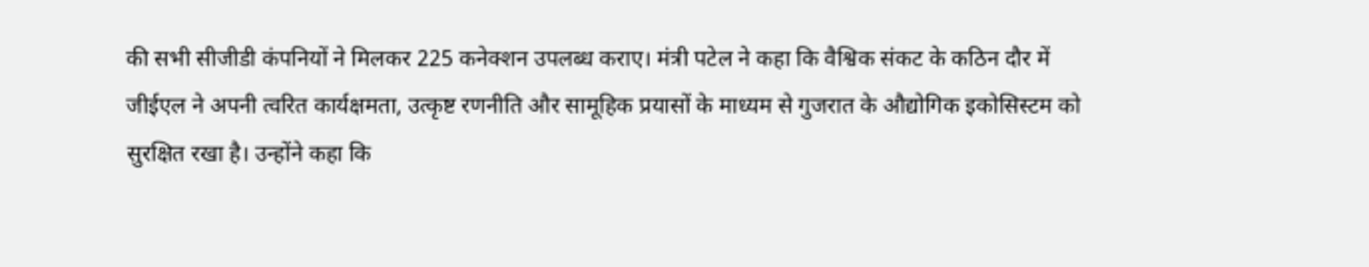की सभी सीजीडी कंपनियों ने मिलकर 225 कनेक्शन उपलब्ध कराए। मंत्री पटेल ने कहा कि वैश्विक संकट के कठिन दौर में जीईएल ने अपनी त्वरित कार्यक्षमता, उत्कृष्ट रणनीति और सामूहिक प्रयासों के माध्यम से गुजरात के औद्योगिक इकोसिस्टम को सुरक्षित रखा है। उन्होंने कहा कि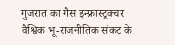गुजरात का गैस इन्फ्रास्ट्रक्चर वैश्विक भू-राजनीतिक संकट के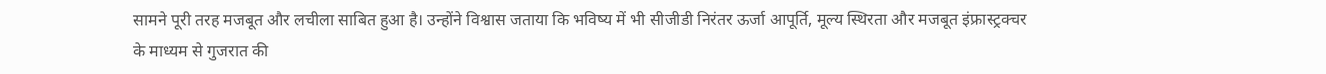सामने पूरी तरह मजबूत और लचीला साबित हुआ है। उन्होंने विश्वास जताया कि भविष्य में भी सीजीडी निरंतर ऊर्जा आपूर्ति, मूल्य स्थिरता और मजबूत इंफ्रास्ट्रक्चर के माध्यम से गुजरात की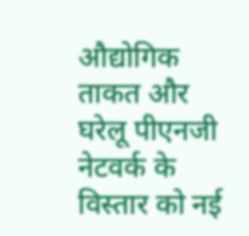औद्योगिक ताकत और घरेलू पीएनजी नेटवर्क के विस्तार को नई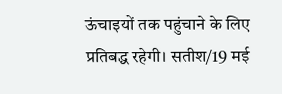ऊंचाइयों तक पहुंचाने के लिए प्रतिबद्ध रहेगी। सतीश/19 मई